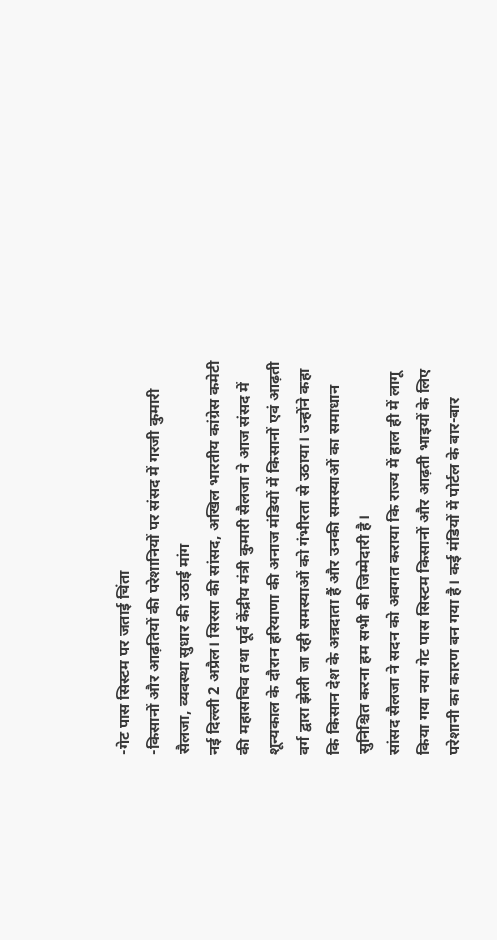-गेट पास सिस्टम पर जताई चिंता
-किसानों और आढ़तियों की परेशानियों पर संसद में गरजी कुमारी सैलजा, व्यवस्था सुधार की उठाई मांग
नई दिल्ली 2 अप्रैल। सिरसा की सांसद, अखिल भारतीय कांग्रेस कमेटी की महासचिव तथा पूर्व केंद्रीय मंत्री कुमारी सैलजा ने आज संसद में शून्यकाल के दौरान हरियाणा की अनाज मंडियों में किसानों एवं आढ़ती वर्ग द्वारा झेली जा रही समस्याओं को गंभीरता से उठाया। उन्होंने कहा कि किसान देश के अन्नदाता हैं और उनकी समस्याओं का समाधान सुनिश्चित करना हम सभी की जिम्मेदारी है।
सांसद सैलजा ने सदन को अवगत कराया कि राज्य में हाल ही में लागू किया गया नया गेट पास सिस्टम किसानों और आढ़ती भाइयों के लिए परेशानी का कारण बन गया है। कई मंडियों में पोर्टल के बार-बार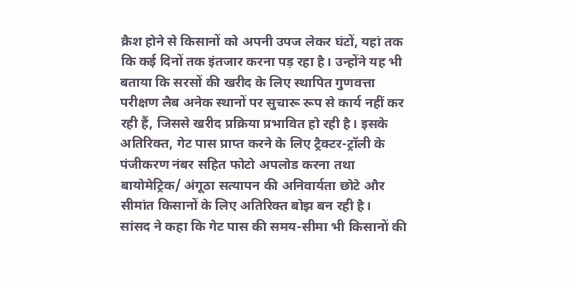क्रैश होने से किसानों को अपनी उपज लेकर घंटों, यहां तक कि कई दिनों तक इंतजार करना पड़ रहा है। उन्होंने यह भी बताया कि सरसों की खरीद के लिए स्थापित गुणवत्ता परीक्षण लैब अनेक स्थानों पर सुचारू रूप से कार्य नहीं कर रही हैं, जिससे खरीद प्रक्रिया प्रभावित हो रही है। इसके अतिरिक्त, गेट पास प्राप्त करने के लिए ट्रैक्टर-ट्रॉली के पंजीकरण नंबर सहित फोटो अपलोड करना तथा बायोमेट्रिक/ अंगूठा सत्यापन की अनिवार्यता छोटे और सीमांत किसानों के लिए अतिरिक्त बोझ बन रही है।
सांसद ने कहा कि गेट पास की समय-सीमा भी किसानों की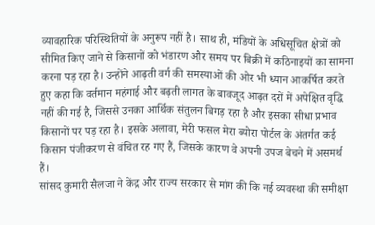व्यावहारिक परिस्थितियों के अनुरूप नहीं है। साथ ही, मंडियों के अधिसूचित क्षेत्रों को सीमित किए जाने से किसानों को भंडारण और समय पर बिक्री में कठिनाइयों का सामना करना पड़ रहा है। उन्होंने आढ़ती वर्ग की समस्याओं की ओर भी ध्यान आकर्षित करते हुए कहा कि वर्तमान महंगाई और बढ़ती लागत के बावजूद आढ़त दरों में अपेक्षित वृद्धि नहीं की गई है, जिससे उनका आर्थिक संतुलन बिगड़ रहा है और इसका सीधा प्रभाव किसानों पर पड़ रहा है। इसके अलावा, मेरी फसल मेरा ब्योरा पोर्टल के अंतर्गत कई किसान पंजीकरण से वंचित रह गए हैं, जिसके कारण वे अपनी उपज बेचने में असमर्थ हैं।
सांसद कुमारी सैलजा ने केंद्र और राज्य सरकार से मांग की कि नई व्यवस्था की समीक्षा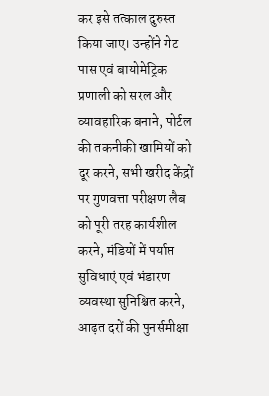कर इसे तत्काल दुरुस्त किया जाए। उन्होंने गेट पास एवं बायोमेट्रिक प्रणाली को सरल और व्यावहारिक बनाने, पोर्टल की तकनीकी खामियों को दूर करने, सभी खरीद केंद्रों पर गुणवत्ता परीक्षण लैब को पूरी तरह कार्यशील करने, मंडियों में पर्याप्त सुविधाएं एवं भंडारण व्यवस्था सुनिश्चित करने, आढ़त दरों की पुनर्समीक्षा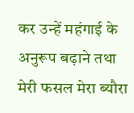कर उन्हें महंगाई के अनुरूप बढ़ाने तथा मेरी फसल मेरा ब्यौरा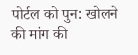पोर्टल को पुन: खोलने की मांग की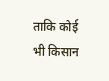ताकि कोई भी किसान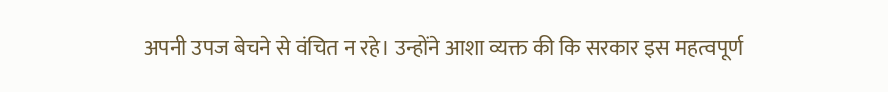अपनी उपज बेचने से वंचित न रहे। उन्होंने आशा व्यक्त की कि सरकार इस महत्वपूर्ण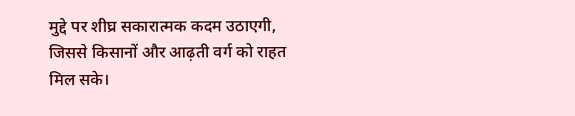मुद्दे पर शीघ्र सकारात्मक कदम उठाएगी, जिससे किसानों और आढ़ती वर्ग को राहत मिल सके।